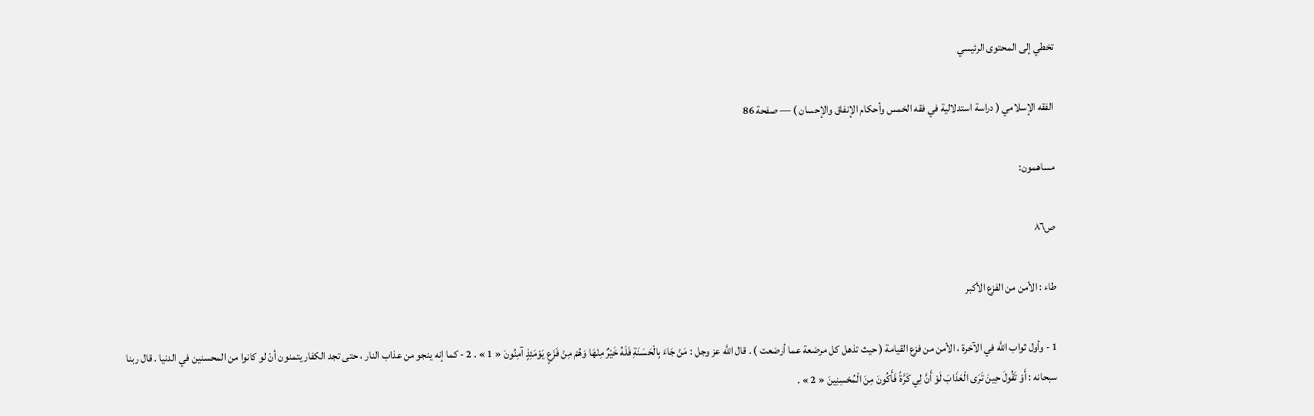تخطي إلى المحتوى الرئيسي

الفقه الإسلامي ( دراسة استدلالية في فقه الخمس وأحكام الإنفاق والإحسان ) — صفحة 86

مساهمون:

ص٨٦

طاء : الأمن من الفزع الأكبر

1 - وأول ثواب اللَّه في الآخرة ، الأمن من فزع القيامة ( حيث تذهل كل مرضعة عما أرضعت ) . قال اللَّه عز وجل : مَنْ جَاءَ بِالْحَسَنَةِ فَلَهُ خَيْرٌ مِنْهَا وَهُمْ مِنْ فَزَعٍ يَوْمَئِذٍ آمِنُونَ « 1 » . 2 - كما إنه ينجو من عذاب النار ، حتى تجد الكفار يتمنون أنْ لو كانوا من المحسنين في الدنيا . قال ربنا سبحانه : أَوْ تَقُولَ حِينَ تَرَى الْعَذَابَ لَوْ أَنَّ لِي كَرَّةً فَأَكُونَ مِنَ الْمُحْسِنِينَ « 2 » .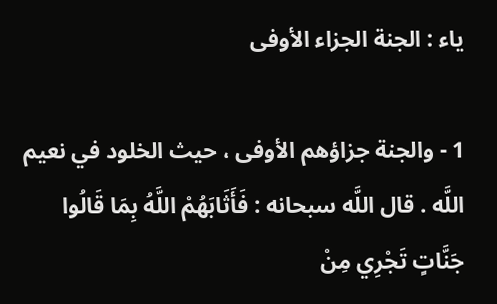ياء : الجنة الجزاء الأوفى

1 - والجنة جزاؤهم الأوفى ، حيث الخلود في نعيم اللَّه . قال اللَّه سبحانه : فَأَثَابَهُمْ اللَّهُ بِمَا قَالُوا جَنَّاتٍ تَجْرِي مِنْ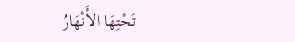تَحْتِهَا الأَنْهَارُ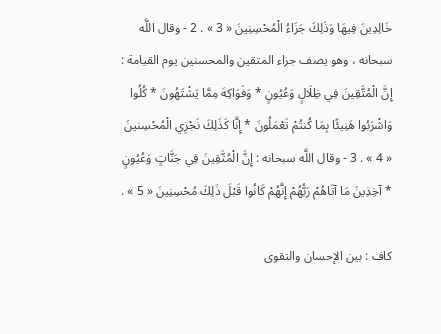خَالِدِينَ فِيهَا وَذَلِكَ جَزَاءُ الْمُحْسِنِينَ « 3 » . 2 - وقال اللَّه سبحانه ، وهو يصف جزاء المتقين والمحسنين يوم القيامة : إِنَّ الْمُتَّقِينَ فِي ظِلَالٍ وَعُيُونٍ * وَفَوَاكِهَ مِمَّا يَشْتَهُونَ * كُلُوا وَاشْرَبُوا هَنِيئًا بِمَا كُنتُمْ تَعْمَلُونَ * إِنَّا كَذَلِكَ نَجْزِي الْمُحْسِنينَ « 4 » . 3 - وقال اللَّه سبحانه : إِنَّ الْمُتَّقِينَ فِي جَنَّاتٍ وَعُيُونٍ * آخِذِينَ مَا آتَاهُمْ رَبُّهُمْ إِنَّهُمْ كَانُوا قَبْلَ ذَلِكَ مُحْسِنِينَ « 5 » .

كاف : بين الإحسان والتقوى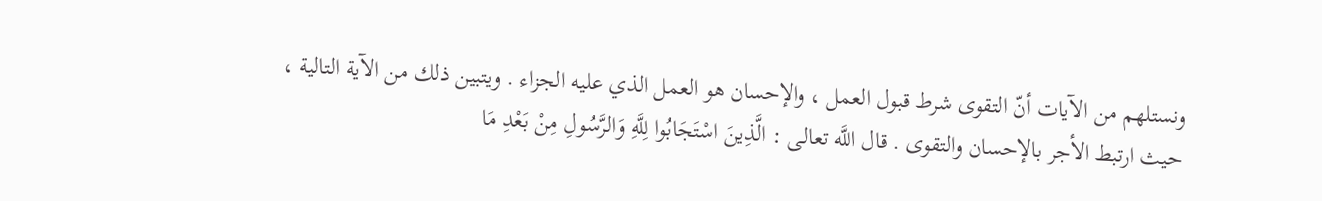ونستلهم من الآيات أنّ التقوى شرط قبول العمل ، والإحسان هو العمل الذي عليه الجزاء . ويتبين ذلك من الآية التالية ، حيث ارتبط الأجر بالإحسان والتقوى . قال اللَّه تعالى : الَّذِينَ اسْتَجَابُوا لِلَّهِ وَالرَّسُولِ مِنْ بَعْدِ مَا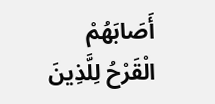أَصَابَهُمْ الْقَرْحُ لِلَّذِينَ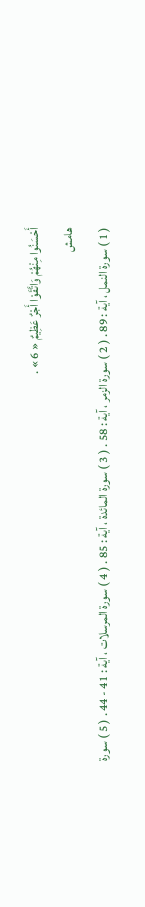أَحْسَنُوا مِنْهُمْ وَاتَّقَوْا أَجْرٌ عَظِيمٌ « 6 » .
هامش
( 1 ) سورة النمل ، آية : 89 . ( 2 ) سورة الزمر ، آية : 58 . ( 3 ) سورة المائدة ، آية : 85 . ( 4 ) سورة المرسلات ، آية : 41 - 44 . ( 5 ) سورة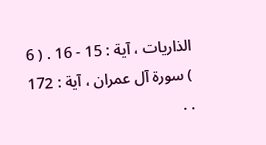الذاريات ، آية : 15 - 16 . ( 6 ) سورة آل عمران ، آية : 172 . .